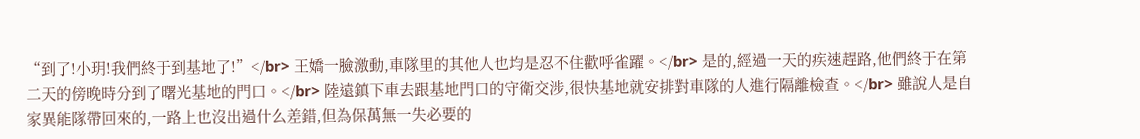“到了!小玥!我們終于到基地了!”</br> 王嬌一臉激動,車隊里的其他人也均是忍不住歡呼雀躍。</br> 是的,經過一天的疾速趕路,他們終于在第二天的傍晚時分到了曙光基地的門口。</br> 陸遠鎮下車去跟基地門口的守衛交涉,很快基地就安排對車隊的人進行隔離檢查。</br> 雖說人是自家異能隊帶回來的,一路上也沒出過什么差錯,但為保萬無一失必要的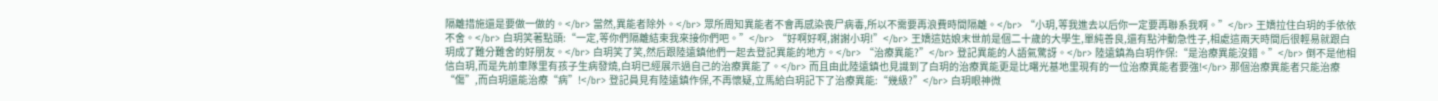隔離措施還是要做一做的。</br> 當然,異能者除外。</br> 眾所周知異能者不會再感染喪尸病毒,所以不需要再浪費時間隔離。</br> “小玥,等我進去以后你一定要再聯系我啊。”</br> 王嬌拉住白玥的手依依不舍。</br> 白玥笑著點頭:“一定,等你們隔離結束我來接你們吧。”</br> “好啊好啊,謝謝小玥!”</br> 王嬌這姑娘末世前是個二十歲的大學生,單純善良,還有點沖動急性子,相處這兩天時間后很輕易就跟白玥成了難分難舍的好朋友。</br> 白玥笑了笑,然后跟陸遠鎮他們一起去登記異能的地方。</br> “治療異能?”</br> 登記異能的人語氣驚訝。</br> 陸遠鎮為白玥作保:“是治療異能沒錯。”</br> 倒不是他相信白玥,而是先前車隊里有孩子生病發燒,白玥已經展示過自己的治療異能了。</br> 而且由此陸遠鎮也見識到了白玥的治療異能更是比曙光基地里現有的一位治療異能者要強!</br> 那個治療異能者只能治療“傷”,而白玥還能治療“病”!</br> 登記員見有陸遠鎮作保,不再懷疑,立馬給白玥記下了治療異能:“幾級?”</br> 白玥眼神微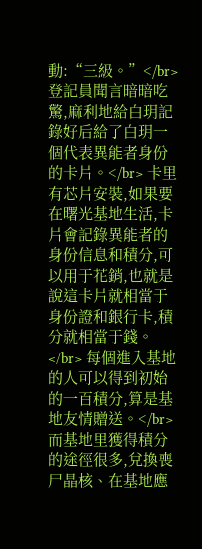動:“三級。”</br> 登記員聞言暗暗吃驚,麻利地給白玥記錄好后給了白玥一個代表異能者身份的卡片。</br> 卡里有芯片安裝,如果要在曙光基地生活,卡片會記錄異能者的身份信息和積分,可以用于花銷,也就是說這卡片就相當于身份證和銀行卡,積分就相當于錢。</br> 每個進入基地的人可以得到初始的一百積分,算是基地友情贈送。</br> 而基地里獲得積分的途徑很多,兌換喪尸晶核、在基地應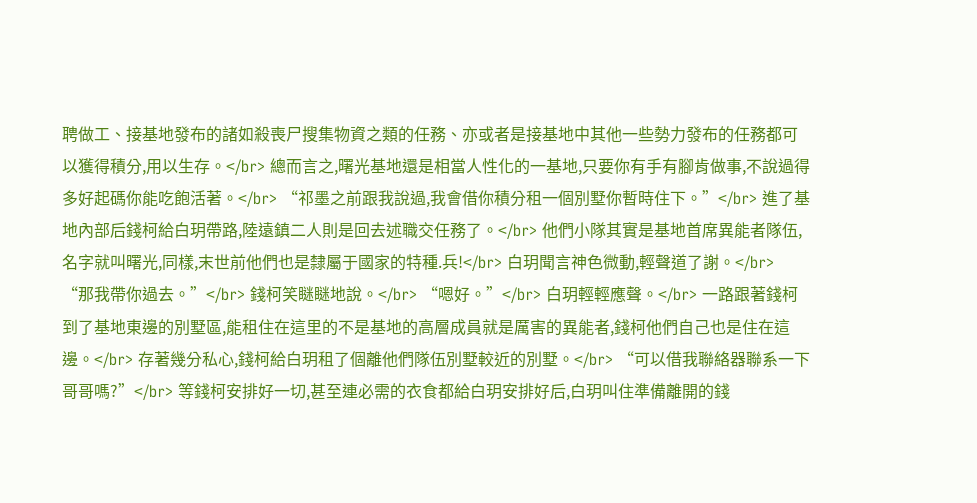聘做工、接基地發布的諸如殺喪尸搜集物資之類的任務、亦或者是接基地中其他一些勢力發布的任務都可以獲得積分,用以生存。</br> 總而言之,曙光基地還是相當人性化的一基地,只要你有手有腳肯做事,不說過得多好起碼你能吃飽活著。</br> “祁墨之前跟我說過,我會借你積分租一個別墅你暫時住下。”</br> 進了基地內部后錢柯給白玥帶路,陸遠鎮二人則是回去述職交任務了。</br> 他們小隊其實是基地首席異能者隊伍,名字就叫曙光,同樣,末世前他們也是隸屬于國家的特種.兵!</br> 白玥聞言神色微動,輕聲道了謝。</br> “那我帶你過去。”</br> 錢柯笑瞇瞇地說。</br> “嗯好。”</br> 白玥輕輕應聲。</br> 一路跟著錢柯到了基地東邊的別墅區,能租住在這里的不是基地的高層成員就是厲害的異能者,錢柯他們自己也是住在這邊。</br> 存著幾分私心,錢柯給白玥租了個離他們隊伍別墅較近的別墅。</br> “可以借我聯絡器聯系一下哥哥嗎?”</br> 等錢柯安排好一切,甚至連必需的衣食都給白玥安排好后,白玥叫住準備離開的錢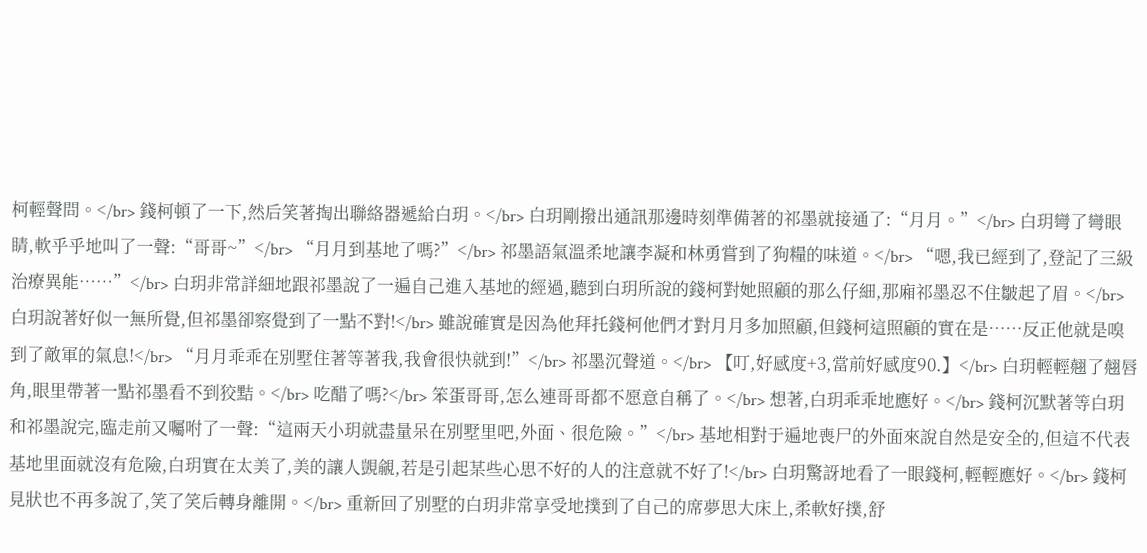柯輕聲問。</br> 錢柯頓了一下,然后笑著掏出聯絡器遞給白玥。</br> 白玥剛撥出通訊那邊時刻準備著的祁墨就接通了:“月月。”</br> 白玥彎了彎眼睛,軟乎乎地叫了一聲:“哥哥~”</br> “月月到基地了嗎?”</br> 祁墨語氣溫柔地讓李凝和林勇嘗到了狗糧的味道。</br> “嗯,我已經到了,登記了三級治療異能……”</br> 白玥非常詳細地跟祁墨說了一遍自己進入基地的經過,聽到白玥所說的錢柯對她照顧的那么仔細,那廂祁墨忍不住皺起了眉。</br> 白玥說著好似一無所覺,但祁墨卻察覺到了一點不對!</br> 雖說確實是因為他拜托錢柯他們才對月月多加照顧,但錢柯這照顧的實在是……反正他就是嗅到了敵軍的氣息!</br> “月月乖乖在別墅住著等著我,我會很快就到!”</br> 祁墨沉聲道。</br> 【叮,好感度+3,當前好感度90.】</br> 白玥輕輕翹了翹唇角,眼里帶著一點祁墨看不到狡黠。</br> 吃醋了嗎?</br> 笨蛋哥哥,怎么連哥哥都不愿意自稱了。</br> 想著,白玥乖乖地應好。</br> 錢柯沉默著等白玥和祁墨說完,臨走前又囑咐了一聲:“這兩天小玥就盡量呆在別墅里吧,外面、很危險。”</br> 基地相對于遍地喪尸的外面來說自然是安全的,但這不代表基地里面就沒有危險,白玥實在太美了,美的讓人覬覦,若是引起某些心思不好的人的注意就不好了!</br> 白玥驚訝地看了一眼錢柯,輕輕應好。</br> 錢柯見狀也不再多說了,笑了笑后轉身離開。</br> 重新回了別墅的白玥非常享受地撲到了自己的席夢思大床上,柔軟好撲,舒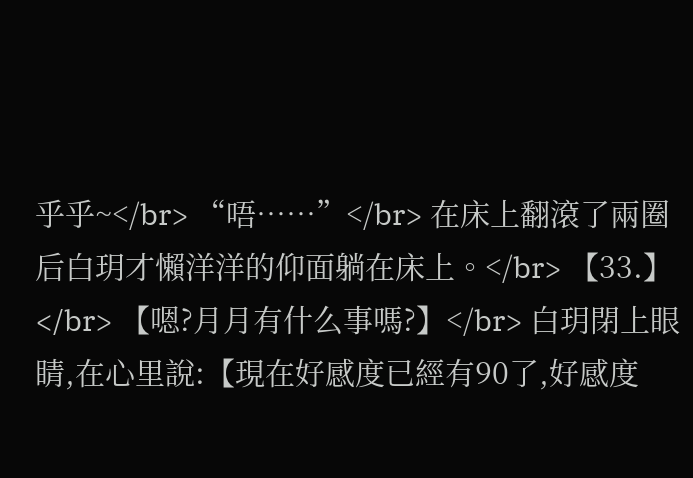乎乎~</br> “唔……”</br> 在床上翻滾了兩圈后白玥才懶洋洋的仰面躺在床上。</br> 【33.】</br> 【嗯?月月有什么事嗎?】</br> 白玥閉上眼睛,在心里說:【現在好感度已經有90了,好感度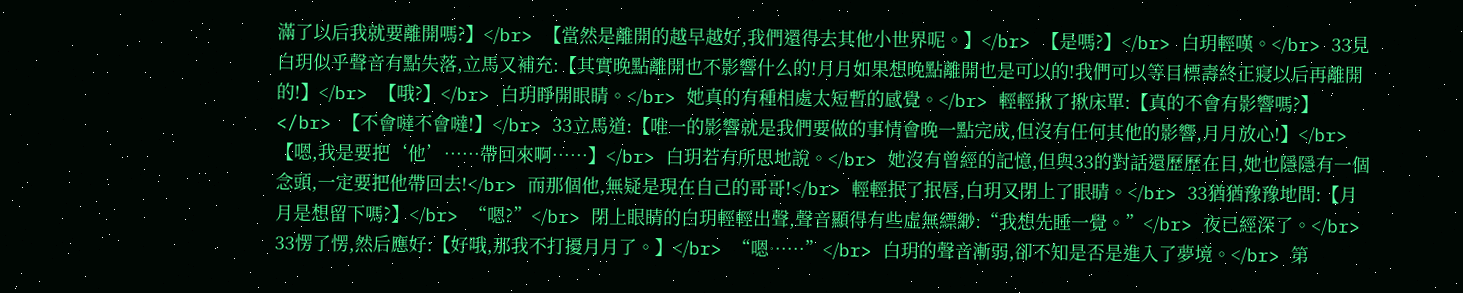滿了以后我就要離開嗎?】</br> 【當然是離開的越早越好,我們還得去其他小世界呢。】</br> 【是嗎?】</br> 白玥輕嘆。</br> 33見白玥似乎聲音有點失落,立馬又補充:【其實晚點離開也不影響什么的!月月如果想晚點離開也是可以的!我們可以等目標壽終正寢以后再離開的!】</br> 【哦?】</br> 白玥睜開眼睛。</br> 她真的有種相處太短暫的感覺。</br> 輕輕揪了揪床單:【真的不會有影響嗎?】</br> 【不會噠不會噠!】</br> 33立馬道:【唯一的影響就是我們要做的事情會晚一點完成,但沒有任何其他的影響,月月放心!】</br> 【嗯,我是要把‘他’……帶回來啊……】</br> 白玥若有所思地說。</br> 她沒有曾經的記憶,但與33的對話還歷歷在目,她也隱隱有一個念頭,一定要把他帶回去!</br> 而那個他,無疑是現在自己的哥哥!</br> 輕輕抿了抿唇,白玥又閉上了眼睛。</br> 33猶猶豫豫地問:【月月是想留下嗎?】</br> “嗯?”</br> 閉上眼睛的白玥輕輕出聲,聲音顯得有些虛無縹緲:“我想先睡一覺。”</br> 夜已經深了。</br> 33愣了愣,然后應好:【好哦,那我不打擾月月了。】</br> “嗯……”</br> 白玥的聲音漸弱,卻不知是否是進入了夢境。</br> 第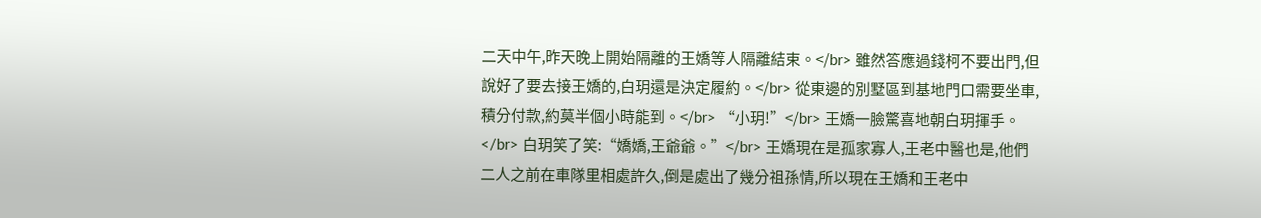二天中午,昨天晚上開始隔離的王嬌等人隔離結束。</br> 雖然答應過錢柯不要出門,但說好了要去接王嬌的,白玥還是決定履約。</br> 從東邊的別墅區到基地門口需要坐車,積分付款,約莫半個小時能到。</br> “小玥!”</br> 王嬌一臉驚喜地朝白玥揮手。</br> 白玥笑了笑:“嬌嬌,王爺爺。”</br> 王嬌現在是孤家寡人,王老中醫也是,他們二人之前在車隊里相處許久,倒是處出了幾分祖孫情,所以現在王嬌和王老中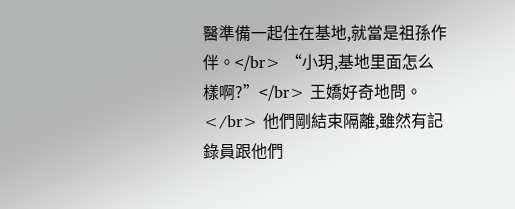醫準備一起住在基地,就當是祖孫作伴。</br> “小玥,基地里面怎么樣啊?”</br> 王嬌好奇地問。</br> 他們剛結束隔離,雖然有記錄員跟他們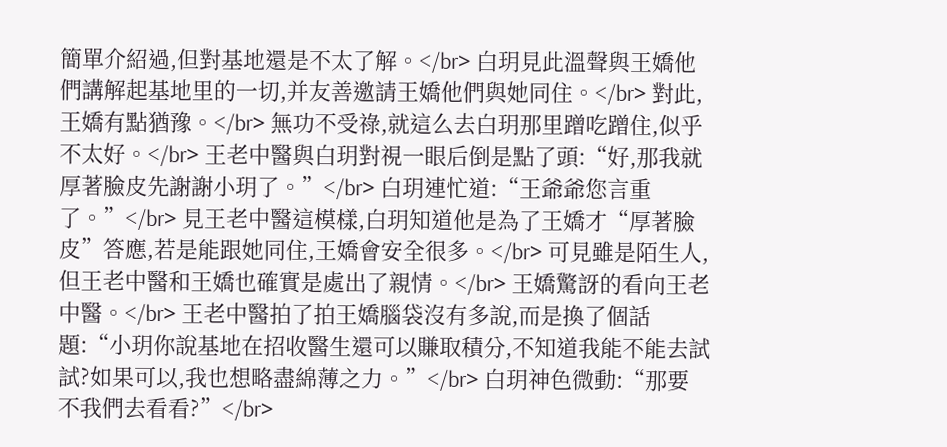簡單介紹過,但對基地還是不太了解。</br> 白玥見此溫聲與王嬌他們講解起基地里的一切,并友善邀請王嬌他們與她同住。</br> 對此,王嬌有點猶豫。</br> 無功不受祿,就這么去白玥那里蹭吃蹭住,似乎不太好。</br> 王老中醫與白玥對視一眼后倒是點了頭:“好,那我就厚著臉皮先謝謝小玥了。”</br> 白玥連忙道:“王爺爺您言重了。”</br> 見王老中醫這模樣,白玥知道他是為了王嬌才“厚著臉皮”答應,若是能跟她同住,王嬌會安全很多。</br> 可見雖是陌生人,但王老中醫和王嬌也確實是處出了親情。</br> 王嬌驚訝的看向王老中醫。</br> 王老中醫拍了拍王嬌腦袋沒有多說,而是換了個話題:“小玥你說基地在招收醫生還可以賺取積分,不知道我能不能去試試?如果可以,我也想略盡綿薄之力。”</br> 白玥神色微動:“那要不我們去看看?”</br>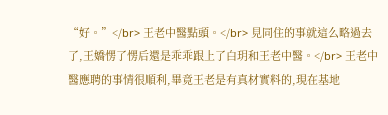“好。”</br> 王老中醫點頭。</br> 見同住的事就這么略過去了,王嬌愣了愣后還是乖乖跟上了白玥和王老中醫。</br> 王老中醫應聘的事情很順利,畢竟王老是有真材實料的,現在基地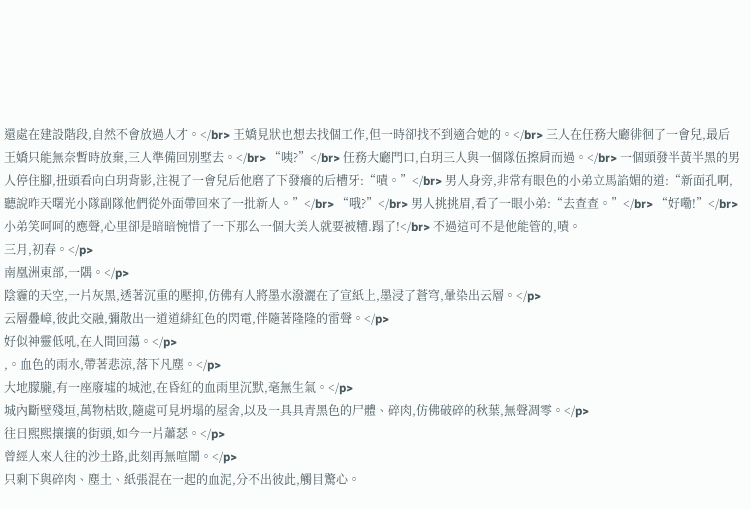還處在建設階段,自然不會放過人才。</br> 王嬌見狀也想去找個工作,但一時卻找不到適合她的。</br> 三人在任務大廳徘徊了一會兒,最后王嬌只能無奈暫時放棄,三人準備回別墅去。</br> “咦?”</br> 任務大廳門口,白玥三人與一個隊伍擦肩而過。</br> 一個頭發半黃半黑的男人停住腳,扭頭看向白玥背影,注視了一會兒后他磨了下發癢的后槽牙:“嘖。”</br> 男人身旁,非常有眼色的小弟立馬諂媚的道:“新面孔啊,聽說昨天曙光小隊副隊他們從外面帶回來了一批新人。”</br> “哦?”</br> 男人挑挑眉,看了一眼小弟:“去查查。”</br> “好嘞!”</br> 小弟笑呵呵的應聲,心里卻是暗暗惋惜了一下那么一個大美人就要被糟.蹋了!</br> 不過這可不是他能管的,嘖。
三月,初春。</p>
南凰洲東部,一隅。</p>
陰霾的天空,一片灰黑,透著沉重的壓抑,仿佛有人將墨水潑灑在了宣紙上,墨浸了蒼穹,暈染出云層。</p>
云層疊嶂,彼此交融,彌散出一道道緋紅色的閃電,伴隨著隆隆的雷聲。</p>
好似神靈低吼,在人間回蕩。</p>
,。血色的雨水,帶著悲涼,落下凡塵。</p>
大地朦朧,有一座廢墟的城池,在昏紅的血雨里沉默,毫無生氣。</p>
城內斷壁殘垣,萬物枯敗,隨處可見坍塌的屋舍,以及一具具青黑色的尸體、碎肉,仿佛破碎的秋葉,無聲凋零。</p>
往日熙熙攘攘的街頭,如今一片蕭瑟。</p>
曾經人來人往的沙土路,此刻再無喧鬧。</p>
只剩下與碎肉、塵土、紙張混在一起的血泥,分不出彼此,觸目驚心。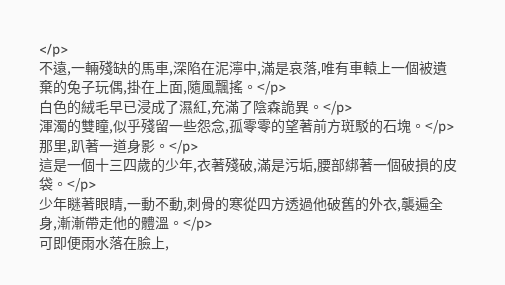</p>
不遠,一輛殘缺的馬車,深陷在泥濘中,滿是哀落,唯有車轅上一個被遺棄的兔子玩偶,掛在上面,隨風飄搖。</p>
白色的絨毛早已浸成了濕紅,充滿了陰森詭異。</p>
渾濁的雙瞳,似乎殘留一些怨念,孤零零的望著前方斑駁的石塊。</p>
那里,趴著一道身影。</p>
這是一個十三四歲的少年,衣著殘破,滿是污垢,腰部綁著一個破損的皮袋。</p>
少年瞇著眼睛,一動不動,刺骨的寒從四方透過他破舊的外衣,襲遍全身,漸漸帶走他的體溫。</p>
可即便雨水落在臉上,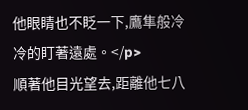他眼睛也不眨一下,鷹隼般冷冷的盯著遠處。</p>
順著他目光望去,距離他七八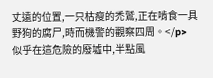丈遠的位置,一只枯瘦的禿鷲,正在啃食一具野狗的腐尸,時而機警的觀察四周。</p>
似乎在這危險的廢墟中,半點風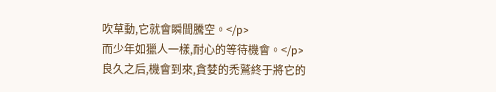吹草動,它就會瞬間騰空。</p>
而少年如獵人一樣,耐心的等待機會。</p>
良久之后,機會到來,貪婪的禿鷲終于將它的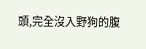頭,完全沒入野狗的腹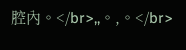腔內。</br>,,。,。</br>